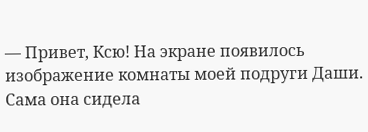— Привет, Ксю! На экране появилось изображение комнаты моей подруги Даши. Сама она сидела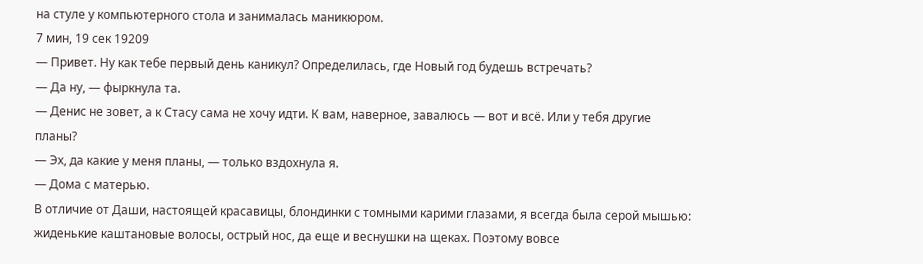на стуле у компьютерного стола и занималась маникюром.
7 мин, 19 сек 19209
— Привет. Ну как тебе первый день каникул? Определилась, где Новый год будешь встречать?
— Да ну, — фыркнула та.
— Денис не зовет, а к Стасу сама не хочу идти. К вам, наверное, завалюсь — вот и всё. Или у тебя другие планы?
— Эх, да какие у меня планы, — только вздохнула я.
— Дома с матерью.
В отличие от Даши, настоящей красавицы, блондинки с томными карими глазами, я всегда была серой мышью: жиденькие каштановые волосы, острый нос, да еще и веснушки на щеках. Поэтому вовсе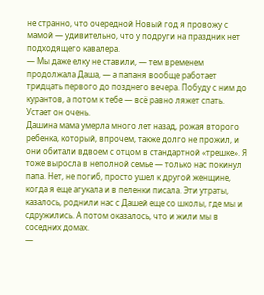не странно, что очередной Новый год я провожу с мамой — удивительно, что у подруги на праздник нет подходящего кавалера.
— Мы даже елку не ставили, — тем временем продолжала Даша, — а папаня вообще работает тридцать первого до позднего вечера. Побуду с ним до курантов, а потом к тебе — всё равно ляжет спать. Устает он очень.
Дашина мама умерла много лет назад, рожая второго ребенка, который, впрочем, также долго не прожил, и они обитали вдвоем с отцом в стандартной «трешке». Я тоже выросла в неполной семье — только нас покинул папа. Нет, не погиб, просто ушел к другой женщине, когда я еще агукала и в пеленки писала. Эти утраты, казалось, роднили нас с Дашей еще со школы, где мы и сдружились. А потом оказалось, что и жили мы в соседних домах.
—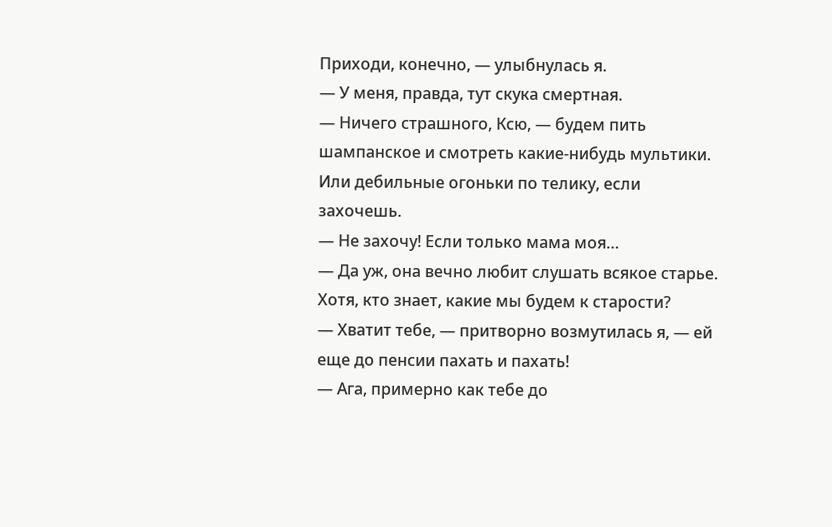Приходи, конечно, — улыбнулась я.
— У меня, правда, тут скука смертная.
— Ничего страшного, Ксю, — будем пить шампанское и смотреть какие-нибудь мультики. Или дебильные огоньки по телику, если захочешь.
— Не захочу! Если только мама моя…
— Да уж, она вечно любит слушать всякое старье. Хотя, кто знает, какие мы будем к старости?
— Хватит тебе, — притворно возмутилась я, — ей еще до пенсии пахать и пахать!
— Ага, примерно как тебе до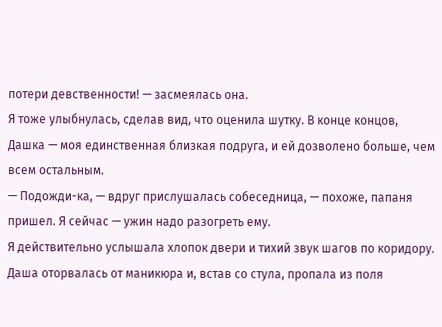потери девственности! — засмеялась она.
Я тоже улыбнулась, сделав вид, что оценила шутку. В конце концов, Дашка — моя единственная близкая подруга, и ей дозволено больше, чем всем остальным.
— Подожди-ка, — вдруг прислушалась собеседница, — похоже, папаня пришел. Я сейчас — ужин надо разогреть ему.
Я действительно услышала хлопок двери и тихий звук шагов по коридору. Даша оторвалась от маникюра и, встав со стула, пропала из поля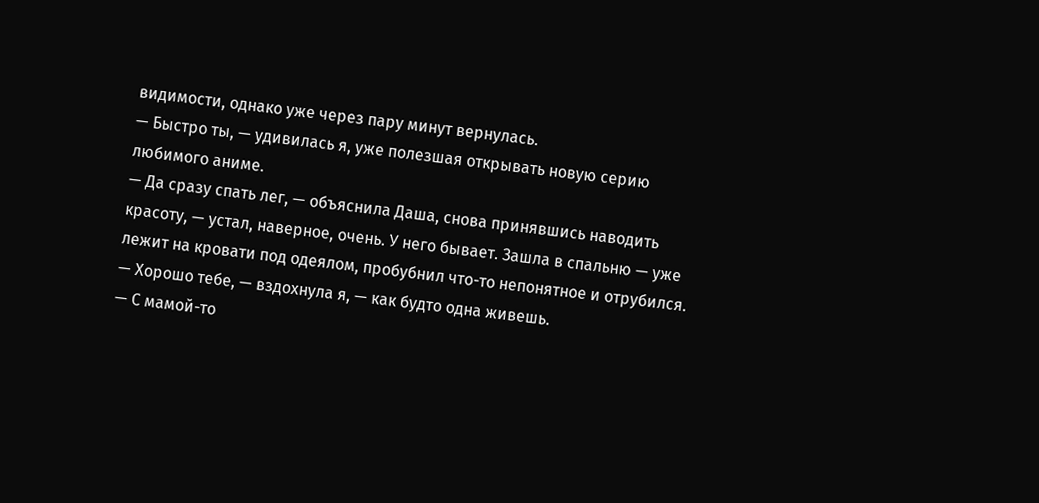видимости, однако уже через пару минут вернулась.
— Быстро ты, — удивилась я, уже полезшая открывать новую серию любимого аниме.
— Да сразу спать лег, — объяснила Даша, снова принявшись наводить красоту, — устал, наверное, очень. У него бывает. Зашла в спальню — уже лежит на кровати под одеялом, пробубнил что-то непонятное и отрубился.
— Хорошо тебе, — вздохнула я, — как будто одна живешь.
— С мамой-то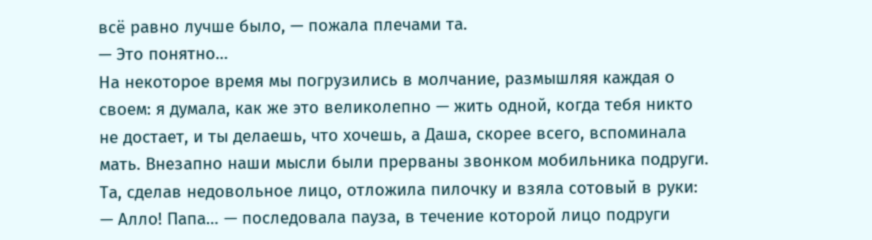всё равно лучше было, — пожала плечами та.
— Это понятно…
На некоторое время мы погрузились в молчание, размышляя каждая о своем: я думала, как же это великолепно — жить одной, когда тебя никто не достает, и ты делаешь, что хочешь, а Даша, скорее всего, вспоминала мать. Внезапно наши мысли были прерваны звонком мобильника подруги. Та, сделав недовольное лицо, отложила пилочку и взяла сотовый в руки:
— Алло! Папа… — последовала пауза, в течение которой лицо подруги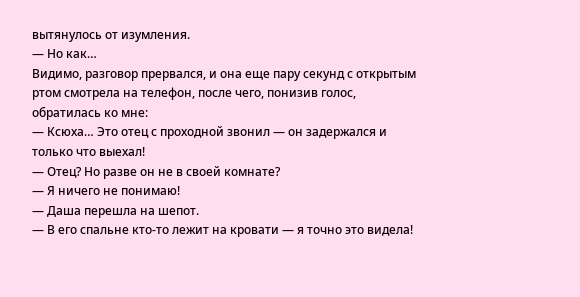вытянулось от изумления.
— Но как…
Видимо, разговор прервался, и она еще пару секунд с открытым ртом смотрела на телефон, после чего, понизив голос, обратилась ко мне:
— Ксюха… Это отец с проходной звонил — он задержался и только что выехал!
— Отец? Но разве он не в своей комнате?
— Я ничего не понимаю!
— Даша перешла на шепот.
— В его спальне кто-то лежит на кровати — я точно это видела!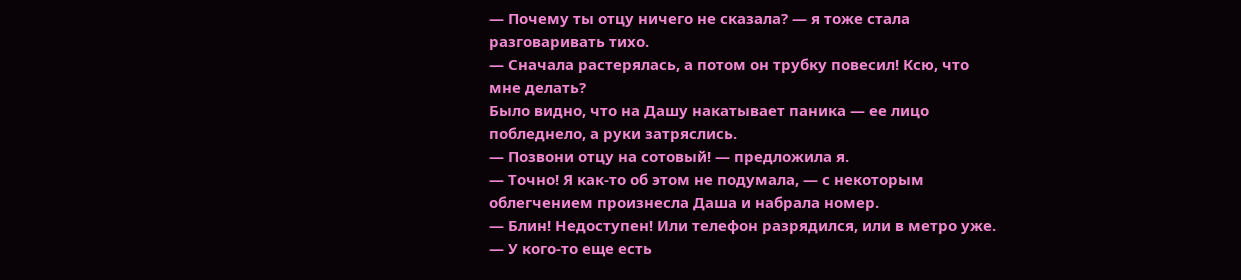— Почему ты отцу ничего не сказала? — я тоже стала разговаривать тихо.
— Сначала растерялась, а потом он трубку повесил! Ксю, что мне делать?
Было видно, что на Дашу накатывает паника — ее лицо побледнело, а руки затряслись.
— Позвони отцу на сотовый! — предложила я.
— Точно! Я как-то об этом не подумала, — с некоторым облегчением произнесла Даша и набрала номер.
— Блин! Недоступен! Или телефон разрядился, или в метро уже.
— У кого-то еще есть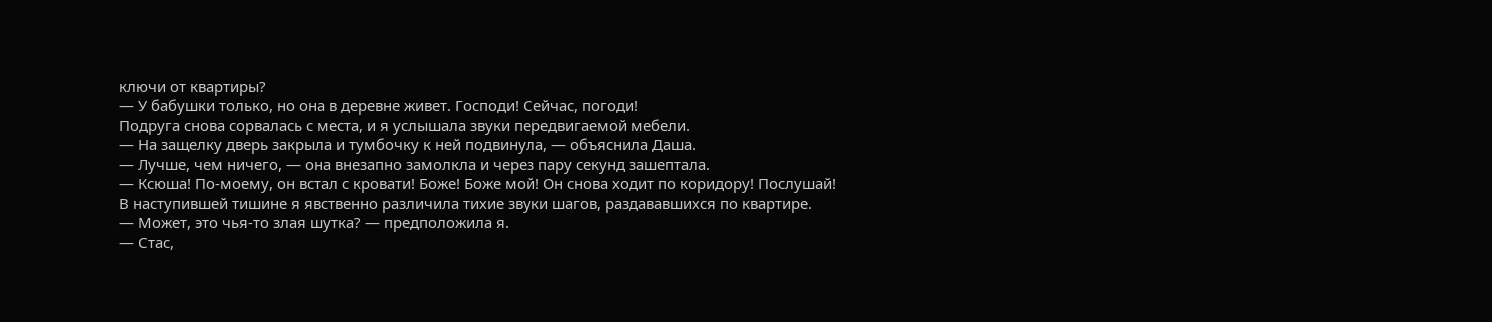ключи от квартиры?
— У бабушки только, но она в деревне живет. Господи! Сейчас, погоди!
Подруга снова сорвалась с места, и я услышала звуки передвигаемой мебели.
— На защелку дверь закрыла и тумбочку к ней подвинула, — объяснила Даша.
— Лучше, чем ничего, — она внезапно замолкла и через пару секунд зашептала.
— Ксюша! По-моему, он встал с кровати! Боже! Боже мой! Он снова ходит по коридору! Послушай!
В наступившей тишине я явственно различила тихие звуки шагов, раздававшихся по квартире.
— Может, это чья-то злая шутка? — предположила я.
— Стас,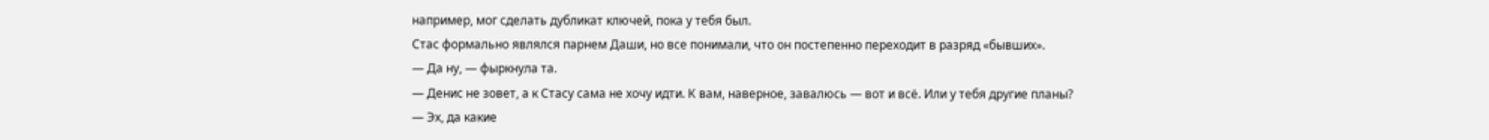например, мог сделать дубликат ключей, пока у тебя был.
Стас формально являлся парнем Даши, но все понимали, что он постепенно переходит в разряд «бывших».
— Да ну, — фыркнула та.
— Денис не зовет, а к Стасу сама не хочу идти. К вам, наверное, завалюсь — вот и всё. Или у тебя другие планы?
— Эх, да какие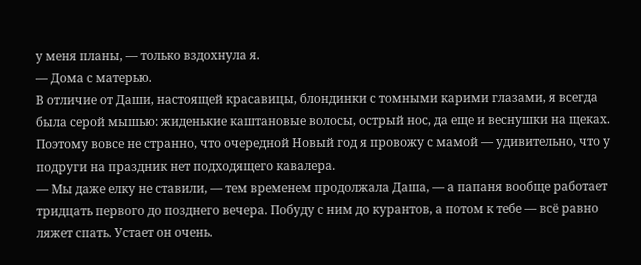у меня планы, — только вздохнула я.
— Дома с матерью.
В отличие от Даши, настоящей красавицы, блондинки с томными карими глазами, я всегда была серой мышью: жиденькие каштановые волосы, острый нос, да еще и веснушки на щеках. Поэтому вовсе не странно, что очередной Новый год я провожу с мамой — удивительно, что у подруги на праздник нет подходящего кавалера.
— Мы даже елку не ставили, — тем временем продолжала Даша, — а папаня вообще работает тридцать первого до позднего вечера. Побуду с ним до курантов, а потом к тебе — всё равно ляжет спать. Устает он очень.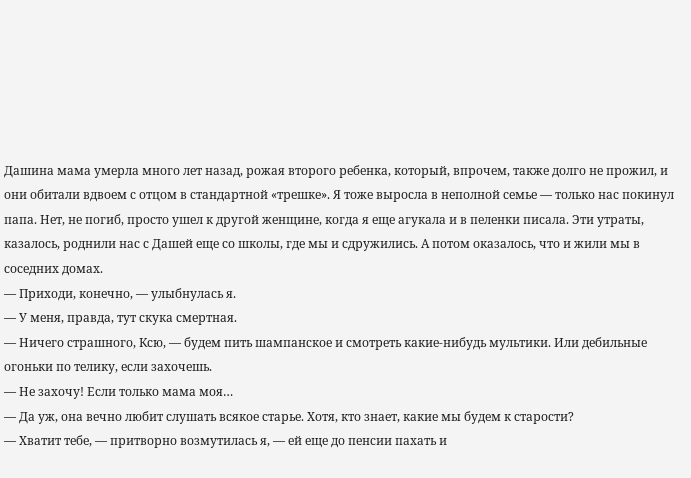Дашина мама умерла много лет назад, рожая второго ребенка, который, впрочем, также долго не прожил, и они обитали вдвоем с отцом в стандартной «трешке». Я тоже выросла в неполной семье — только нас покинул папа. Нет, не погиб, просто ушел к другой женщине, когда я еще агукала и в пеленки писала. Эти утраты, казалось, роднили нас с Дашей еще со школы, где мы и сдружились. А потом оказалось, что и жили мы в соседних домах.
— Приходи, конечно, — улыбнулась я.
— У меня, правда, тут скука смертная.
— Ничего страшного, Ксю, — будем пить шампанское и смотреть какие-нибудь мультики. Или дебильные огоньки по телику, если захочешь.
— Не захочу! Если только мама моя…
— Да уж, она вечно любит слушать всякое старье. Хотя, кто знает, какие мы будем к старости?
— Хватит тебе, — притворно возмутилась я, — ей еще до пенсии пахать и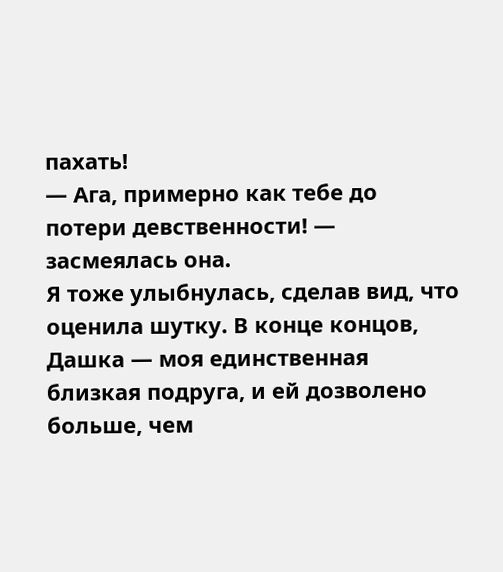пахать!
— Ага, примерно как тебе до потери девственности! — засмеялась она.
Я тоже улыбнулась, сделав вид, что оценила шутку. В конце концов, Дашка — моя единственная близкая подруга, и ей дозволено больше, чем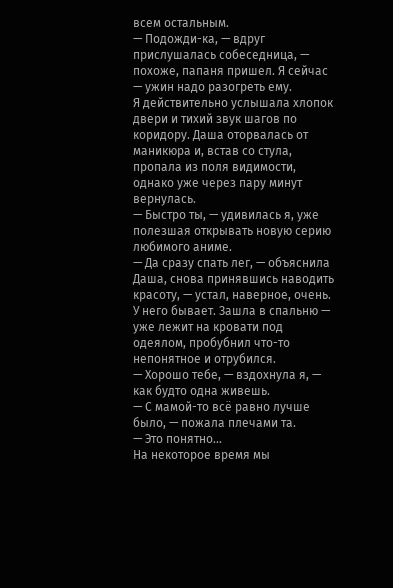всем остальным.
— Подожди-ка, — вдруг прислушалась собеседница, — похоже, папаня пришел. Я сейчас — ужин надо разогреть ему.
Я действительно услышала хлопок двери и тихий звук шагов по коридору. Даша оторвалась от маникюра и, встав со стула, пропала из поля видимости, однако уже через пару минут вернулась.
— Быстро ты, — удивилась я, уже полезшая открывать новую серию любимого аниме.
— Да сразу спать лег, — объяснила Даша, снова принявшись наводить красоту, — устал, наверное, очень. У него бывает. Зашла в спальню — уже лежит на кровати под одеялом, пробубнил что-то непонятное и отрубился.
— Хорошо тебе, — вздохнула я, — как будто одна живешь.
— С мамой-то всё равно лучше было, — пожала плечами та.
— Это понятно…
На некоторое время мы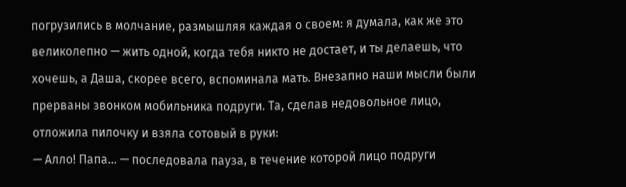погрузились в молчание, размышляя каждая о своем: я думала, как же это великолепно — жить одной, когда тебя никто не достает, и ты делаешь, что хочешь, а Даша, скорее всего, вспоминала мать. Внезапно наши мысли были прерваны звонком мобильника подруги. Та, сделав недовольное лицо, отложила пилочку и взяла сотовый в руки:
— Алло! Папа… — последовала пауза, в течение которой лицо подруги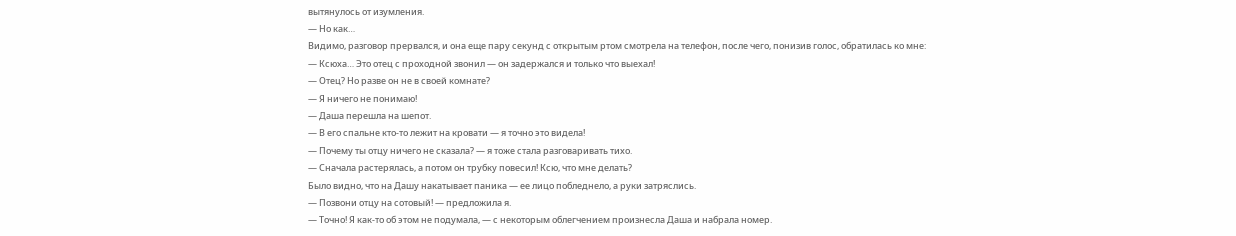вытянулось от изумления.
— Но как…
Видимо, разговор прервался, и она еще пару секунд с открытым ртом смотрела на телефон, после чего, понизив голос, обратилась ко мне:
— Ксюха… Это отец с проходной звонил — он задержался и только что выехал!
— Отец? Но разве он не в своей комнате?
— Я ничего не понимаю!
— Даша перешла на шепот.
— В его спальне кто-то лежит на кровати — я точно это видела!
— Почему ты отцу ничего не сказала? — я тоже стала разговаривать тихо.
— Сначала растерялась, а потом он трубку повесил! Ксю, что мне делать?
Было видно, что на Дашу накатывает паника — ее лицо побледнело, а руки затряслись.
— Позвони отцу на сотовый! — предложила я.
— Точно! Я как-то об этом не подумала, — с некоторым облегчением произнесла Даша и набрала номер.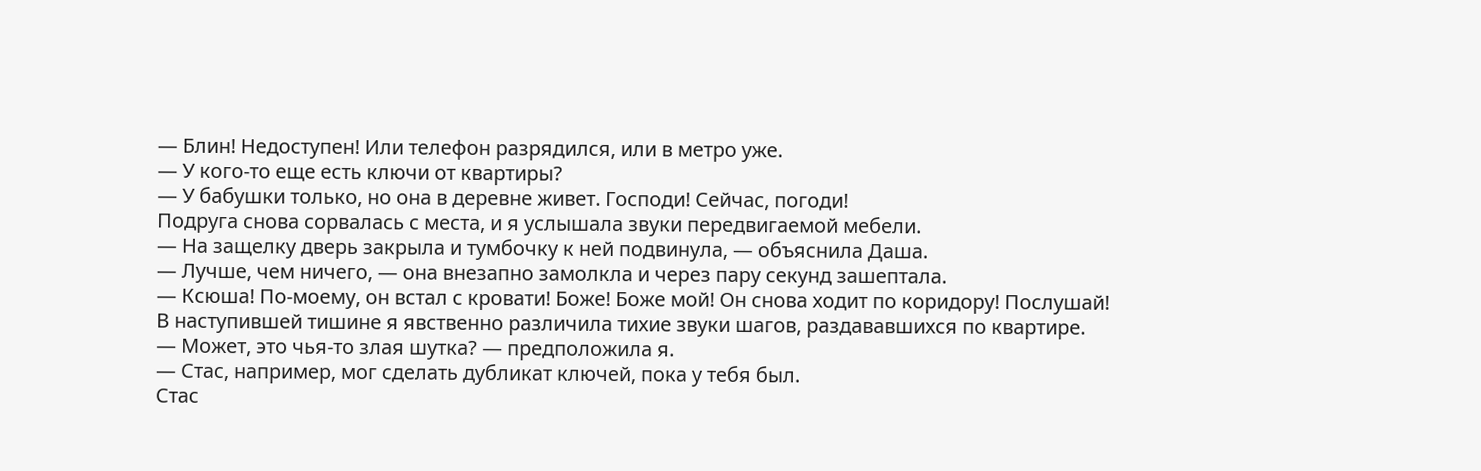— Блин! Недоступен! Или телефон разрядился, или в метро уже.
— У кого-то еще есть ключи от квартиры?
— У бабушки только, но она в деревне живет. Господи! Сейчас, погоди!
Подруга снова сорвалась с места, и я услышала звуки передвигаемой мебели.
— На защелку дверь закрыла и тумбочку к ней подвинула, — объяснила Даша.
— Лучше, чем ничего, — она внезапно замолкла и через пару секунд зашептала.
— Ксюша! По-моему, он встал с кровати! Боже! Боже мой! Он снова ходит по коридору! Послушай!
В наступившей тишине я явственно различила тихие звуки шагов, раздававшихся по квартире.
— Может, это чья-то злая шутка? — предположила я.
— Стас, например, мог сделать дубликат ключей, пока у тебя был.
Стас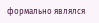формально являлся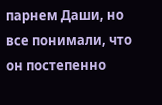парнем Даши, но все понимали, что он постепенно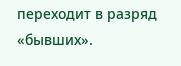переходит в разряд «бывших».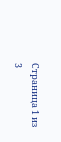Страница 1 из 3